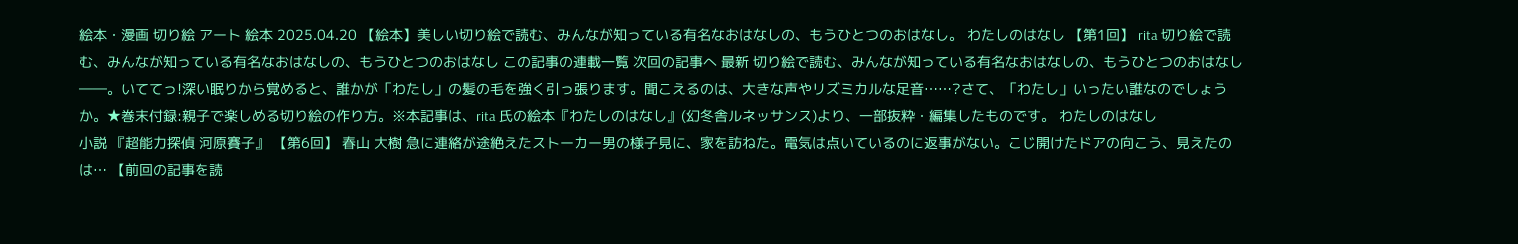絵本・漫画 切り絵 アート 絵本 2025.04.20 【絵本】美しい切り絵で読む、みんなが知っている有名なおはなしの、もうひとつのおはなし。 わたしのはなし 【第1回】 rita 切り絵で読む、みんなが知っている有名なおはなしの、もうひとつのおはなし この記事の連載一覧 次回の記事へ 最新 切り絵で読む、みんなが知っている有名なおはなしの、もうひとつのおはなし――。いててっ!深い眠りから覚めると、誰かが「わたし」の髪の毛を強く引っ張ります。聞こえるのは、大きな声やリズミカルな足音……?さて、「わたし」いったい誰なのでしょうか。★巻末付録:親子で楽しめる切り絵の作り方。※本記事は、rita 氏の絵本『わたしのはなし』(幻冬舎ルネッサンス)より、一部抜粋・編集したものです。 わたしのはなし
小説 『超能力探偵 河原賽子』 【第6回】 春山 大樹 急に連絡が途絶えたストーカー男の様子見に、家を訪ねた。電気は点いているのに返事がない。こじ開けたドアの向こう、見えたのは… 【前回の記事を読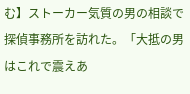む】ストーカー気質の男の相談で探偵事務所を訪れた。「大抵の男はこれで震えあ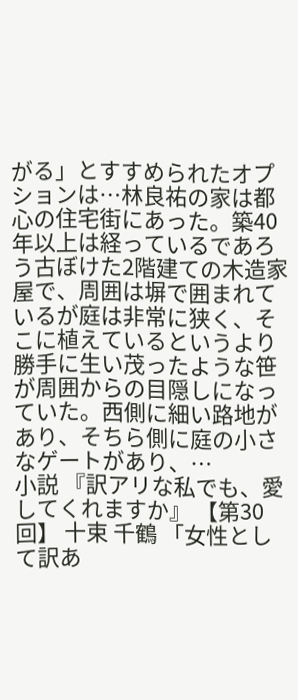がる」とすすめられたオプションは…林良祐の家は都心の住宅街にあった。築40年以上は経っているであろう古ぼけた2階建ての木造家屋で、周囲は塀で囲まれているが庭は非常に狭く、そこに植えているというより勝手に生い茂ったような笹が周囲からの目隠しになっていた。西側に細い路地があり、そちら側に庭の小さなゲートがあり、…
小説 『訳アリな私でも、愛してくれますか』 【第30回】 十束 千鶴 「女性として訳あ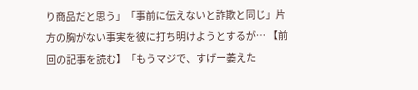り商品だと思う」「事前に伝えないと詐欺と同じ」片方の胸がない事実を彼に打ち明けようとするが… 【前回の記事を読む】「もうマジで、すげー萎えた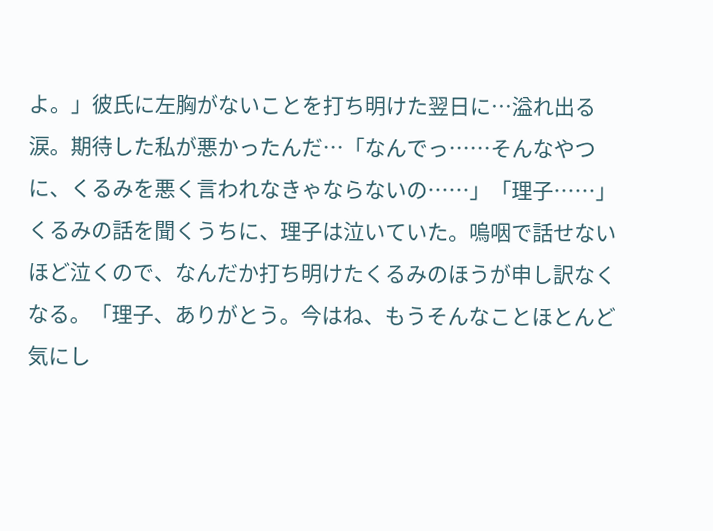よ。」彼氏に左胸がないことを打ち明けた翌日に…溢れ出る涙。期待した私が悪かったんだ…「なんでっ……そんなやつに、くるみを悪く言われなきゃならないの……」「理子……」くるみの話を聞くうちに、理子は泣いていた。嗚咽で話せないほど泣くので、なんだか打ち明けたくるみのほうが申し訳なくなる。「理子、ありがとう。今はね、もうそんなことほとんど気にし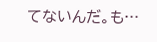てないんだ。も…